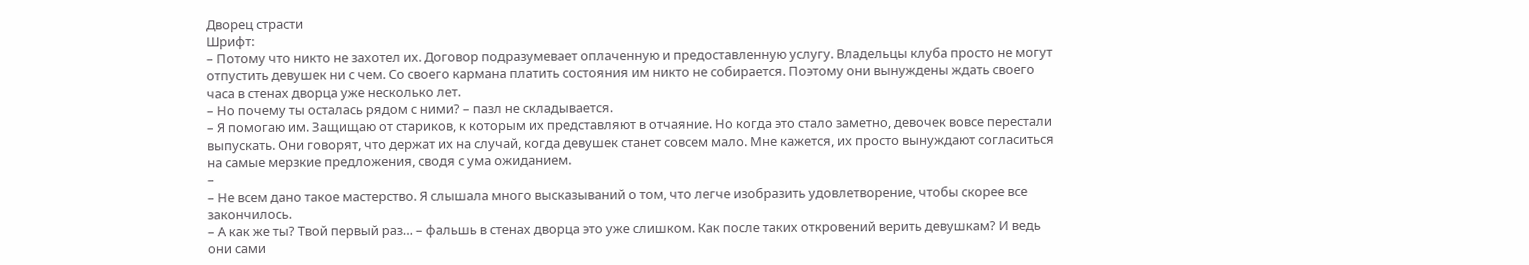Дворец страсти
Шрифт:
– Потому что никто не захотел их. Договор подразумевает оплаченную и предоставленную услугу. Владельцы клуба просто не могут отпустить девушек ни с чем. Со своего кармана платить состояния им никто не собирается. Поэтому они вынуждены ждать своего часа в стенах дворца уже несколько лет.
– Но почему ты осталась рядом с ними? – пазл не складывается.
– Я помогаю им. Защищаю от стариков, к которым их представляют в отчаяние. Но когда это стало заметно, девочек вовсе перестали выпускать. Они говорят, что держат их на случай, когда девушек станет совсем мало. Мне кажется, их просто вынуждают согласиться на самые мерзкие предложения, сводя с ума ожиданием.
–
– Не всем дано такое мастерство. Я слышала много высказываний о том, что легче изобразить удовлетворение, чтобы скорее все закончилось.
– А как же ты? Твой первый раз… – фальшь в стенах дворца это уже слишком. Как после таких откровений верить девушкам? И ведь они сами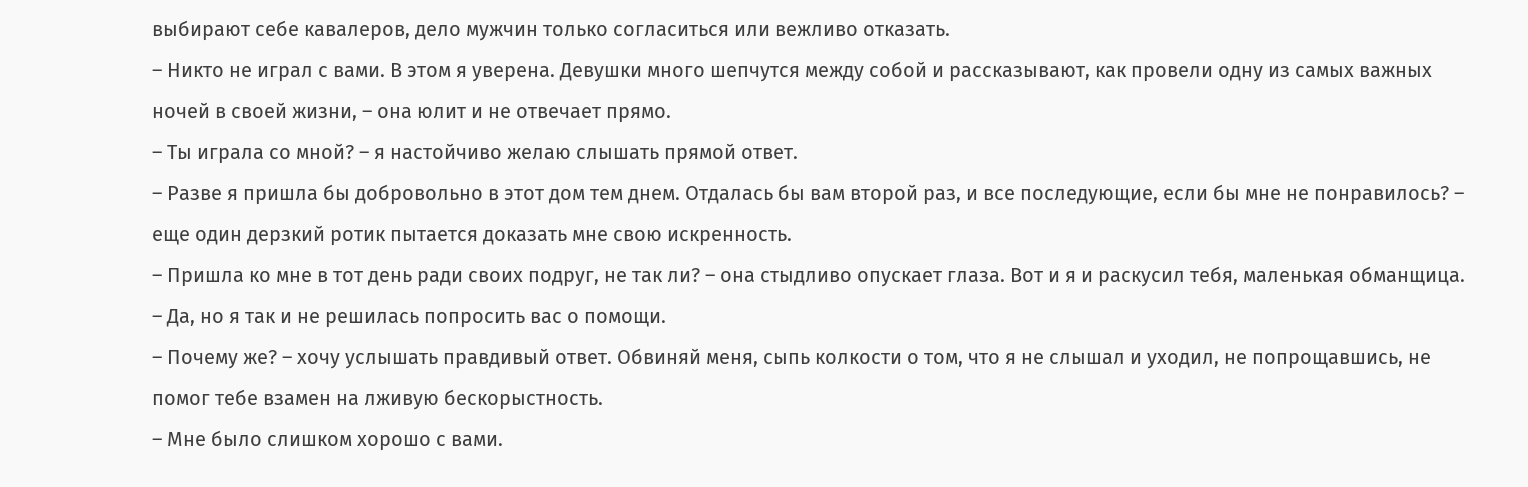выбирают себе кавалеров, дело мужчин только согласиться или вежливо отказать.
– Никто не играл с вами. В этом я уверена. Девушки много шепчутся между собой и рассказывают, как провели одну из самых важных ночей в своей жизни, – она юлит и не отвечает прямо.
– Ты играла со мной? – я настойчиво желаю слышать прямой ответ.
– Разве я пришла бы добровольно в этот дом тем днем. Отдалась бы вам второй раз, и все последующие, если бы мне не понравилось? – еще один дерзкий ротик пытается доказать мне свою искренность.
– Пришла ко мне в тот день ради своих подруг, не так ли? – она стыдливо опускает глаза. Вот и я и раскусил тебя, маленькая обманщица.
– Да, но я так и не решилась попросить вас о помощи.
– Почему же? – хочу услышать правдивый ответ. Обвиняй меня, сыпь колкости о том, что я не слышал и уходил, не попрощавшись, не помог тебе взамен на лживую бескорыстность.
– Мне было слишком хорошо с вами.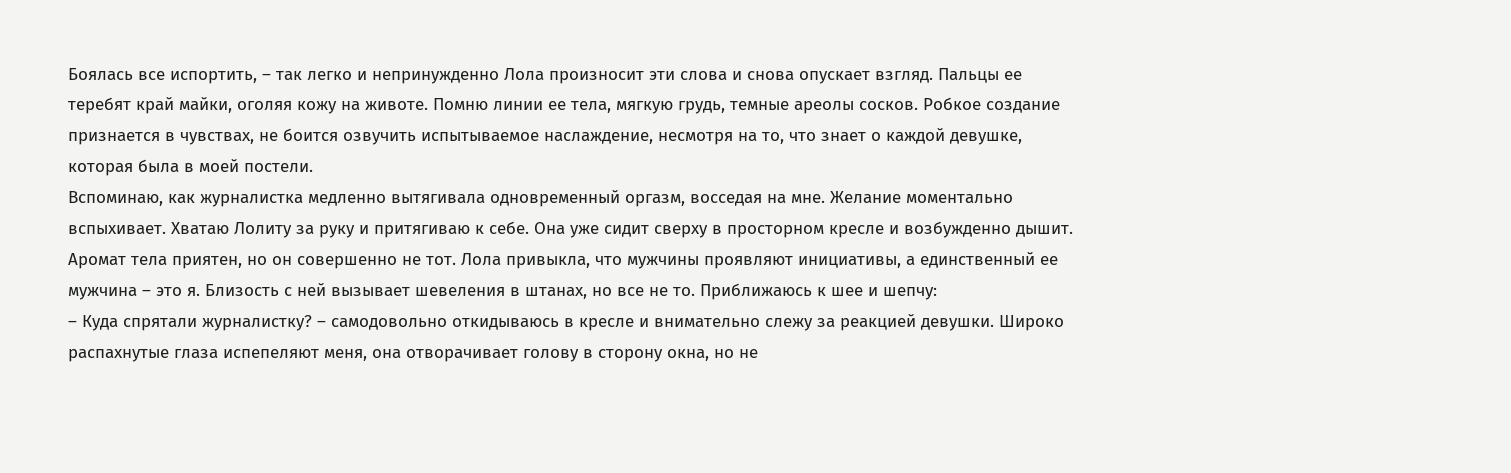Боялась все испортить, – так легко и непринужденно Лола произносит эти слова и снова опускает взгляд. Пальцы ее теребят край майки, оголяя кожу на животе. Помню линии ее тела, мягкую грудь, темные ареолы сосков. Робкое создание признается в чувствах, не боится озвучить испытываемое наслаждение, несмотря на то, что знает о каждой девушке, которая была в моей постели.
Вспоминаю, как журналистка медленно вытягивала одновременный оргазм, восседая на мне. Желание моментально вспыхивает. Хватаю Лолиту за руку и притягиваю к себе. Она уже сидит сверху в просторном кресле и возбужденно дышит. Аромат тела приятен, но он совершенно не тот. Лола привыкла, что мужчины проявляют инициативы, а единственный ее мужчина – это я. Близость с ней вызывает шевеления в штанах, но все не то. Приближаюсь к шее и шепчу:
– Куда спрятали журналистку? – самодовольно откидываюсь в кресле и внимательно слежу за реакцией девушки. Широко распахнутые глаза испепеляют меня, она отворачивает голову в сторону окна, но не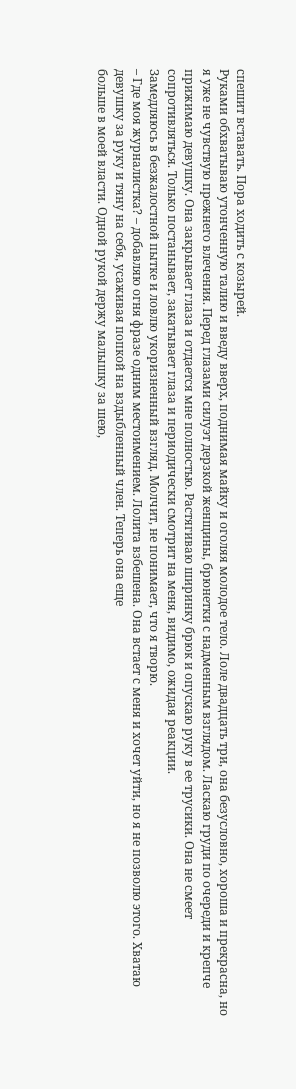спешит вставать. Пора ходить с козырей.
Руками обхватываю утонченную талию и введу вверх, поднимая майку и оголяя молодое тело. Лоле двадцать три, она безусловно, хороша и прекрасна, но я уже не чувствую прежнего влечения. Перед глазами силуэт дерзкой женщины, брюнетки с надменным взглядом. Ласкаю груди по очереди и крепче прижимаю девушку. Она закрывает глаза и отдается мне полностью. Растягиваю ширинку брюк и опускаю руку в ее трусики. Она не смеет сопротивляться. Только постанывает, закатывает глаза и периодически смотрит на меня, видимо, ожидая реакции.
Замедляюсь в безжалостной пытке и ловлю укоризненный взгляд. Молчит, не понимает, что я творю.
– Где моя журналистка? – добавляю огня фразе одним местоимением. Лолита взбешена. Она встает с меня и хочет уйти, но я не позволю этого. Хватаю девушку за руку и тяну на себя, усаживая попкой на вздыбленный член. Теперь она еще
больше в моей власти. Одной рукой держу малышку за шею,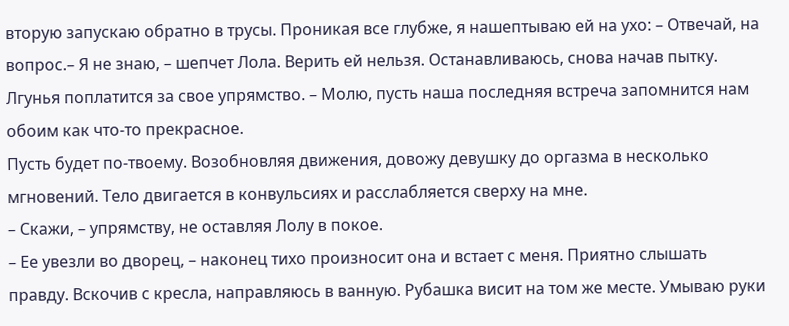вторую запускаю обратно в трусы. Проникая все глубже, я нашептываю ей на ухо: – Отвечай, на вопрос.– Я не знаю, – шепчет Лола. Верить ей нельзя. Останавливаюсь, снова начав пытку. Лгунья поплатится за свое упрямство. – Молю, пусть наша последняя встреча запомнится нам обоим как что-то прекрасное.
Пусть будет по-твоему. Возобновляя движения, довожу девушку до оргазма в несколько мгновений. Тело двигается в конвульсиях и расслабляется сверху на мне.
– Скажи, – упрямству, не оставляя Лолу в покое.
– Ее увезли во дворец, – наконец тихо произносит она и встает с меня. Приятно слышать правду. Вскочив с кресла, направляюсь в ванную. Рубашка висит на том же месте. Умываю руки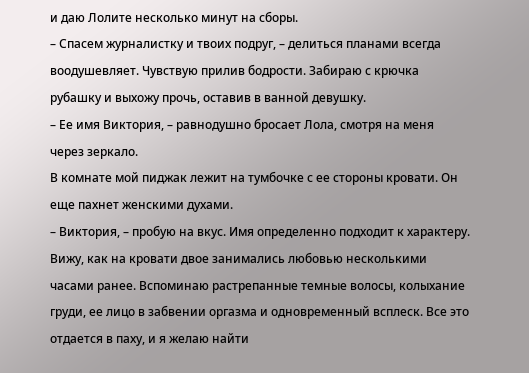и даю Лолите несколько минут на сборы.
– Спасем журналистку и твоих подруг, – делиться планами всегда воодушевляет. Чувствую прилив бодрости. Забираю с крючка рубашку и выхожу прочь, оставив в ванной девушку.
– Ее имя Виктория, – равнодушно бросает Лола, смотря на меня через зеркало.
В комнате мой пиджак лежит на тумбочке с ее стороны кровати. Он еще пахнет женскими духами.
– Виктория, – пробую на вкус. Имя определенно подходит к характеру. Вижу, как на кровати двое занимались любовью несколькими часами ранее. Вспоминаю растрепанные темные волосы, колыхание груди, ее лицо в забвении оргазма и одновременный всплеск. Все это отдается в паху, и я желаю найти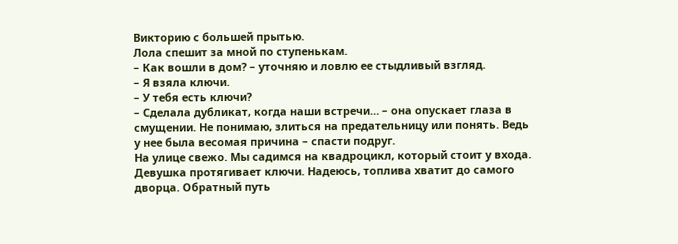Викторию с большей прытью.
Лола спешит за мной по ступенькам.
– Как вошли в дом? – уточняю и ловлю ее стыдливый взгляд.
– Я взяла ключи.
– У тебя есть ключи?
– Сделала дубликат, когда наши встречи… – она опускает глаза в смущении. Не понимаю, злиться на предательницу или понять. Ведь у нее была весомая причина – спасти подруг.
На улице свежо. Мы садимся на квадроцикл, который стоит у входа. Девушка протягивает ключи. Надеюсь, топлива хватит до самого дворца. Обратный путь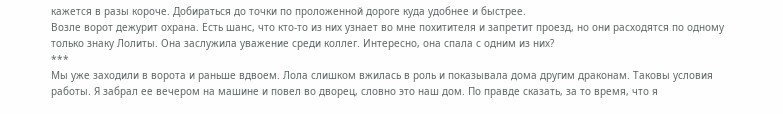кажется в разы короче. Добираться до точки по проложенной дороге куда удобнее и быстрее.
Возле ворот дежурит охрана. Есть шанс, что кто-то из них узнает во мне похитителя и запретит проезд, но они расходятся по одному только знаку Лолиты. Она заслужила уважение среди коллег. Интересно, она спала с одним из них?
***
Мы уже заходили в ворота и раньше вдвоем. Лола слишком вжилась в роль и показывала дома другим драконам. Таковы условия работы. Я забрал ее вечером на машине и повел во дворец, словно это наш дом. По правде сказать, за то время, что я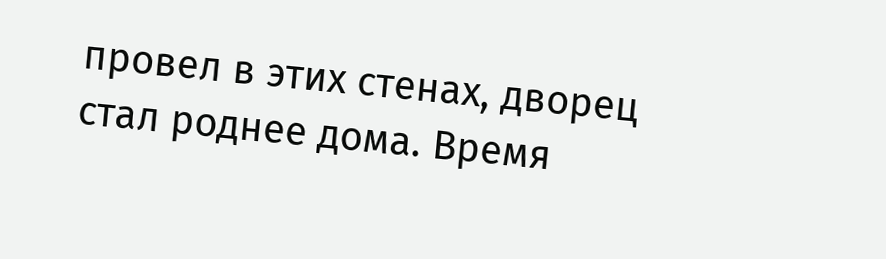провел в этих стенах, дворец стал роднее дома. Время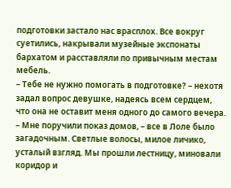подготовки застало нас врасплох. Все вокруг суетились, накрывали музейные экспонаты бархатом и расставляли по привычным местам мебель.
– Тебе не нужно помогать в подготовке? – нехотя задал вопрос девушке, надеясь всем сердцем, что она не оставит меня одного до самого вечера.
– Мне поручили показ домов, – все в Лоле было загадочным. Светлые волосы, милое личико, усталый взгляд. Мы прошли лестницу, миновали коридор и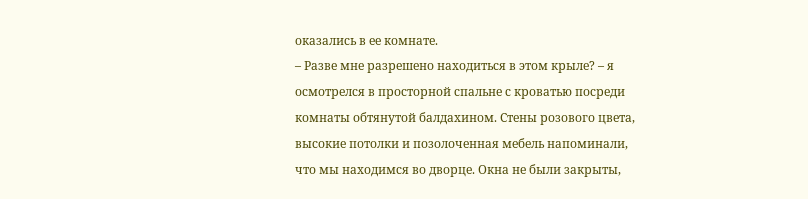оказались в ее комнате.
– Разве мне разрешено находиться в этом крыле? – я осмотрелся в просторной спальне с кроватью посреди комнаты обтянутой балдахином. Стены розового цвета, высокие потолки и позолоченная мебель напоминали, что мы находимся во дворце. Окна не были закрыты,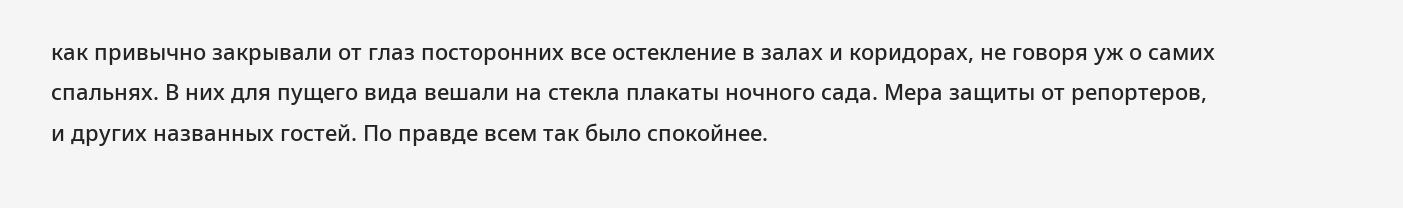как привычно закрывали от глаз посторонних все остекление в залах и коридорах, не говоря уж о самих спальнях. В них для пущего вида вешали на стекла плакаты ночного сада. Мера защиты от репортеров, и других названных гостей. По правде всем так было спокойнее.